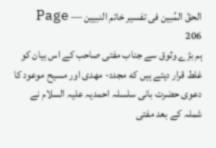الحقّ المُبین فی تفسیر خاتم النبیین — Page 206
ہم بڑے وثوق سے جناب مفتی صاحب کے اس بیان کو غلط قرار دیتے ہیں که مجدد- مهدی اور مسیح موعود کا دعوی حضرت بانی سلسلہ احمدیہ علیہ السلام نے شملہ کے بعد مفتی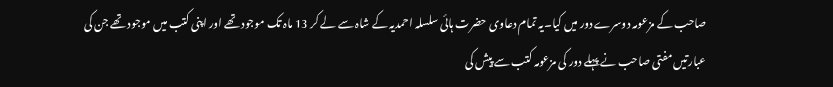صاحب کے مزعومہ دوسرے دور میں کیا۔یہ تمام دعاوی حضرت ہائی سلسلہ احمدیہ کے شاہ سے لے کر 13 ماہ تک موجود تھے اور اپنی کتب میں موجود تھے جن کی عبارتیں مفتی صاحب نے پہلے دور کی مزعومہ کتب سے پیش کی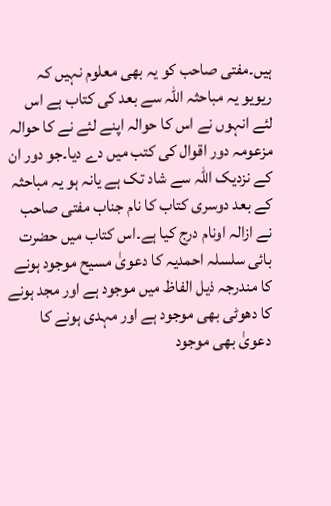ہیں۔مفتی صاحب کو یہ بھی معلوم نہیں کہ ریویو یہ مباحثہ اللہ سے بعد کی کتاب ہے اس لئے انہوں نے اس کا حوالہ اپنے لئے نے کا حوالہ مزعومہ دور اقوال کی کتب میں دے دیا۔جو دور ان کے نزدیک اللہ سے شاد تک ہے یانہ ہو یہ مباحثہ کے بعد دوسری کتاب کا نام جناب مفتی صاحب نے ازالہ اونام درج کیا ہے۔اس کتاب میں حضرت بائی سلسلہ احمدیہ کا دعویٰ مسیح موجود ہونے کا مندرجہ ذیل الفاظ میں موجود ہے اور مجد ہونے کا دھوٹی بھی موجود ہے اور مہدی ہونے کا دعویٰ بھی موجود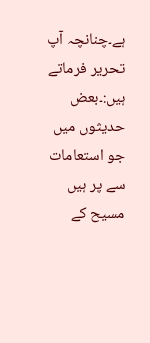ہے۔چنانچہ آپ تحریر فرماتے ہیں:۔بعض حدیثوں میں جو استعامات سے پر ہیں مسیح کے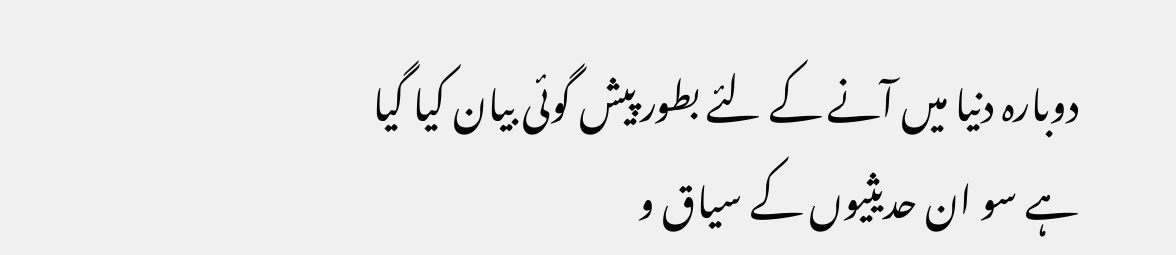دوبارہ دنیا میں آنے کے لئے بطور پیش گوئی بیان کیا گیا ہے سو ان حدیثیوں کے سیاق و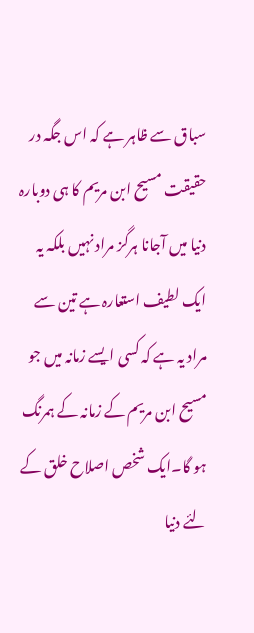سباق سے ظاہر ہے کہ اس جگہ در حقیقت مسیح ابن مریم کا ہی دوبارہ دنیا میں آجانا ہرگز مراد نہیں بلکہ یہ ایک لطیف استعارہ ہے تین سے مراد یہ ہے کہ کسی ایسے زمانہ میں جو مسیح ابن مریم کے زمانہ کے ہمرنگ ہو گا۔ایک شخص اصلاح خلق کے لئے دنیا